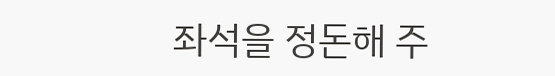좌석을 정돈해 주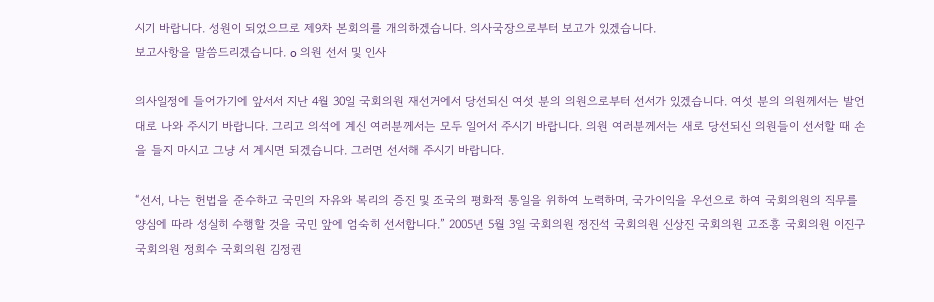시기 바랍니다. 성원이 되었으므로 제9차 본회의를 개의하겠습니다. 의사국장으로부터 보고가 있겠습니다.
보고사항을 말씀드리겠습니다. o 의원 선서 및 인사

의사일정에 들어가기에 앞서서 지난 4월 30일 국회의원 재선거에서 당선되신 여섯 분의 의원으로부터 선서가 있겠습니다. 여섯 분의 의원께서는 발언대로 나와 주시기 바랍니다. 그리고 의석에 계신 여러분께서는 모두 일어서 주시기 바랍니다. 의원 여러분께서는 새로 당선되신 의원들이 선서할 때 손을 들지 마시고 그냥 서 계시면 되겠습니다. 그러면 선서해 주시기 바랍니다.

“선서, 나는 헌법을 준수하고 국민의 자유와 복리의 증진 및 조국의 평화적 통일을 위하여 노력하며, 국가이익을 우선으로 하여 국회의원의 직무를 양심에 따라 성실히 수행할 것을 국민 앞에 엄숙히 선서합니다.” 2005년 5월 3일 국회의원 정진석 국회의원 신상진 국회의원 고조흥 국회의원 이진구 국회의원 정희수 국회의원 김정권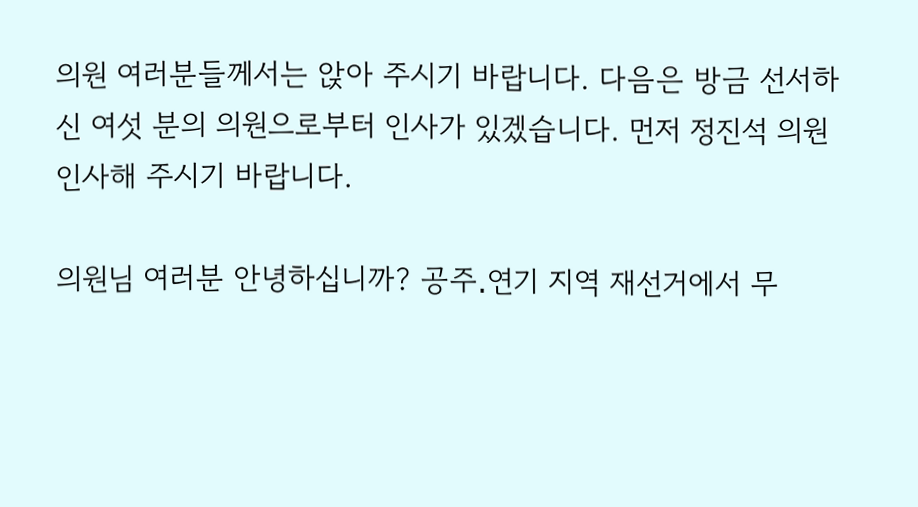의원 여러분들께서는 앉아 주시기 바랍니다. 다음은 방금 선서하신 여섯 분의 의원으로부터 인사가 있겠습니다. 먼저 정진석 의원 인사해 주시기 바랍니다.

의원님 여러분 안녕하십니까? 공주․연기 지역 재선거에서 무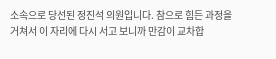소속으로 당선된 정진석 의원입니다. 참으로 힘든 과정을 거쳐서 이 자리에 다시 서고 보니까 만감이 교차합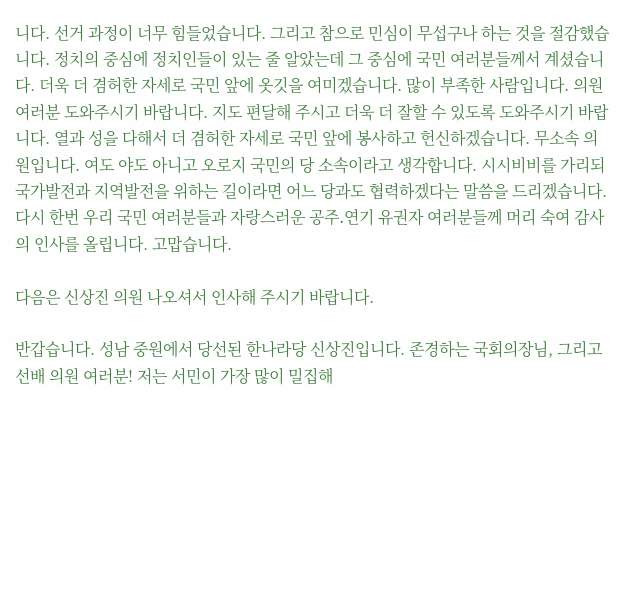니다. 선거 과정이 너무 힘들었습니다. 그리고 참으로 민심이 무섭구나 하는 것을 절감했습니다. 정치의 중심에 정치인들이 있는 줄 알았는데 그 중심에 국민 여러분들께서 계셨습니다. 더욱 더 겸허한 자세로 국민 앞에 옷깃을 여미겠습니다. 많이 부족한 사람입니다. 의원 여러분 도와주시기 바랍니다. 지도 편달해 주시고 더욱 더 잘할 수 있도록 도와주시기 바랍니다. 열과 성을 다해서 더 겸허한 자세로 국민 앞에 봉사하고 헌신하겠습니다. 무소속 의원입니다. 여도 야도 아니고 오로지 국민의 당 소속이라고 생각합니다. 시시비비를 가리되 국가발전과 지역발전을 위하는 길이라면 어느 당과도 협력하겠다는 말씀을 드리겠습니다. 다시 한번 우리 국민 여러분들과 자랑스러운 공주․연기 유권자 여러분들께 머리 숙여 감사의 인사를 올립니다. 고맙습니다.

다음은 신상진 의원 나오셔서 인사해 주시기 바랍니다.

반갑습니다. 성남 중원에서 당선된 한나라당 신상진입니다. 존경하는 국회의장님, 그리고 선배 의원 여러분! 저는 서민이 가장 많이 밀집해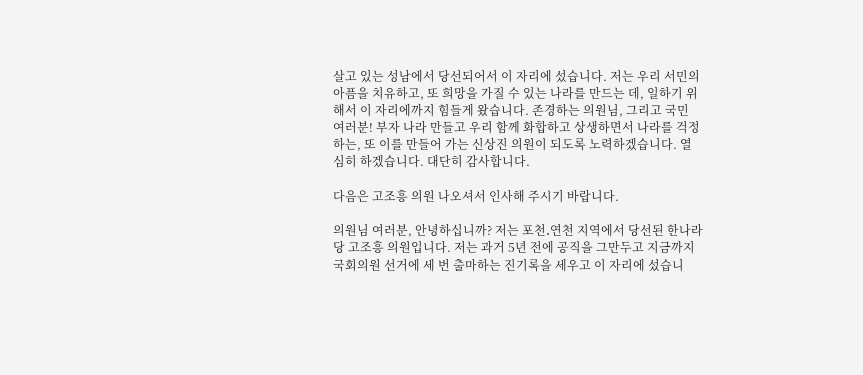살고 있는 성남에서 당선되어서 이 자리에 섰습니다. 저는 우리 서민의 아픔을 치유하고, 또 희망을 가질 수 있는 나라를 만드는 데, 일하기 위해서 이 자리에까지 힘들게 왔습니다. 존경하는 의원님, 그리고 국민 여러분! 부자 나라 만들고 우리 함께 화합하고 상생하면서 나라를 걱정하는, 또 이를 만들어 가는 신상진 의원이 되도록 노력하겠습니다. 열심히 하겠습니다. 대단히 감사합니다.

다음은 고조흥 의원 나오셔서 인사해 주시기 바랍니다.

의원님 여러분, 안녕하십니까? 저는 포천․연천 지역에서 당선된 한나라당 고조흥 의원입니다. 저는 과거 5년 전에 공직을 그만두고 지금까지 국회의원 선거에 세 번 출마하는 진기록을 세우고 이 자리에 섰습니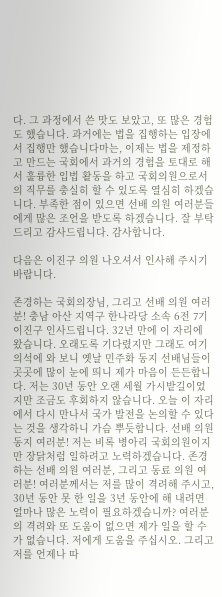다. 그 과정에서 쓴 맛도 보았고, 또 많은 경험도 했습니다. 과거에는 법을 집행하는 입장에서 집행만 했습니다마는, 이제는 법을 제정하고 만드는 국회에서 과거의 경험을 토대로 해서 훌륭한 입법 활동을 하고 국회의원으로서의 직무를 충실히 할 수 있도록 열심히 하겠습니다. 부족한 점이 있으면 선배 의원 여러분들에게 많은 조언을 받도록 하겠습니다. 잘 부탁드리고 감사드립니다. 감사합니다.

다음은 이진구 의원 나오셔서 인사해 주시기 바랍니다.

존경하는 국회의장님, 그리고 선배 의원 여러분! 충남 아산 지역구 한나라당 소속 6전 7기 이진구 인사드립니다. 32년 만에 이 자리에 왔습니다. 오래도록 기다렸지만 그래도 여기 의석에 와 보니 옛날 민주화 동지 선배님들이 곳곳에 많이 눈에 띄니 제가 마음이 든든합니다. 저는 30년 동안 오랜 세월 가시밭길이었지만 조금도 후회하지 않습니다. 오늘 이 자리에서 다시 만나서 국가 발전을 논의할 수 있다는 것을 생각하니 가슴 뿌듯합니다. 선배 의원 동지 여러분! 저는 비록 병아리 국회의원이지만 장닭처럼 일하려고 노력하겠습니다. 존경하는 선배 의원 여러분, 그리고 동료 의원 여러분! 여러분께서는 저를 많이 격려해 주시고, 30년 동안 못 한 일을 3년 동안에 해 내려면 얼마나 많은 노력이 필요하겠습니까? 여러분의 격려와 또 도움이 없으면 제가 일을 할 수가 없습니다. 저에게 도움을 주십시오. 그리고 저를 언제나 따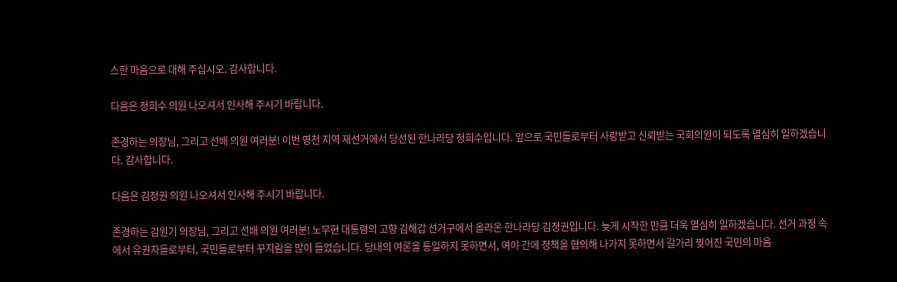스한 마음으로 대해 주십시오. 감사합니다.

다음은 정희수 의원 나오셔서 인사해 주시기 바랍니다.

존경하는 의장님, 그리고 선배 의원 여러분! 이번 영천 지역 재선거에서 당선된 한나라당 정희수입니다. 앞으로 국민들로부터 사랑받고 신뢰받는 국회의원이 되도록 열심히 일하겠습니다. 감사합니다.

다음은 김정권 의원 나오셔서 인사해 주시기 바랍니다.

존경하는 김원기 의장님, 그리고 선배 의원 여러분! 노무현 대통령의 고향 김해갑 선거구에서 올라온 한나라당 김정권입니다. 늦게 시작한 만큼 더욱 열심히 일하겠습니다. 선거 과정 속에서 유권자들로부터, 국민들로부터 꾸지람을 많이 들었습니다. 당내의 여론을 통일하지 못하면서, 여야 간에 정책을 협의해 나가지 못하면서 갈가리 찢어진 국민의 마음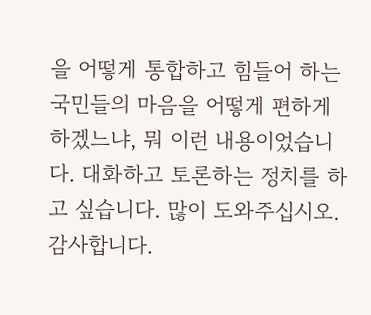을 어떻게 통합하고 힘들어 하는 국민들의 마음을 어떻게 편하게 하겠느냐, 뭐 이런 내용이었습니다. 대화하고 토론하는 정치를 하고 싶습니다. 많이 도와주십시오. 감사합니다.